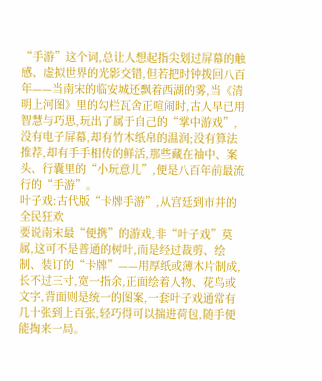“手游”这个词,总让人想起指尖划过屏幕的触感、虚拟世界的光影交错,但若把时钟拨回八百年——当南宋的临安城还飘着西湖的雾,当《清明上河图》里的勾栏瓦舍正喧闹时,古人早已用智慧与巧思,玩出了属于自己的“掌中游戏”,没有电子屏幕,却有竹木纸帛的温润;没有算法推荐,却有手手相传的鲜活,那些藏在袖中、案头、行囊里的“小玩意儿”,便是八百年前最流行的“手游”。
叶子戏:古代版“卡牌手游”,从宫廷到市井的全民狂欢
要说南宋最“便携”的游戏,非“叶子戏”莫属,这可不是普通的树叶,而是经过裁剪、绘制、装订的“卡牌”——用厚纸或薄木片制成,长不过三寸,宽一指余,正面绘着人物、花鸟或文字,背面则是统一的图案,一套叶子戏通常有几十张到上百张,轻巧得可以揣进荷包,随手便能掏来一局。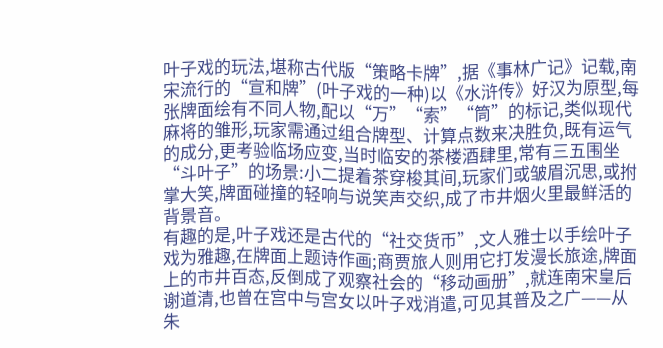叶子戏的玩法,堪称古代版“策略卡牌”,据《事林广记》记载,南宋流行的“宣和牌”(叶子戏的一种)以《水浒传》好汉为原型,每张牌面绘有不同人物,配以“万”“索”“筒”的标记,类似现代麻将的雏形,玩家需通过组合牌型、计算点数来决胜负,既有运气的成分,更考验临场应变,当时临安的茶楼酒肆里,常有三五围坐“斗叶子”的场景:小二提着茶穿梭其间,玩家们或皱眉沉思,或拊掌大笑,牌面碰撞的轻响与说笑声交织,成了市井烟火里最鲜活的背景音。
有趣的是,叶子戏还是古代的“社交货币”,文人雅士以手绘叶子戏为雅趣,在牌面上题诗作画;商贾旅人则用它打发漫长旅途,牌面上的市井百态,反倒成了观察社会的“移动画册”,就连南宋皇后谢道清,也曾在宫中与宫女以叶子戏消遣,可见其普及之广——从朱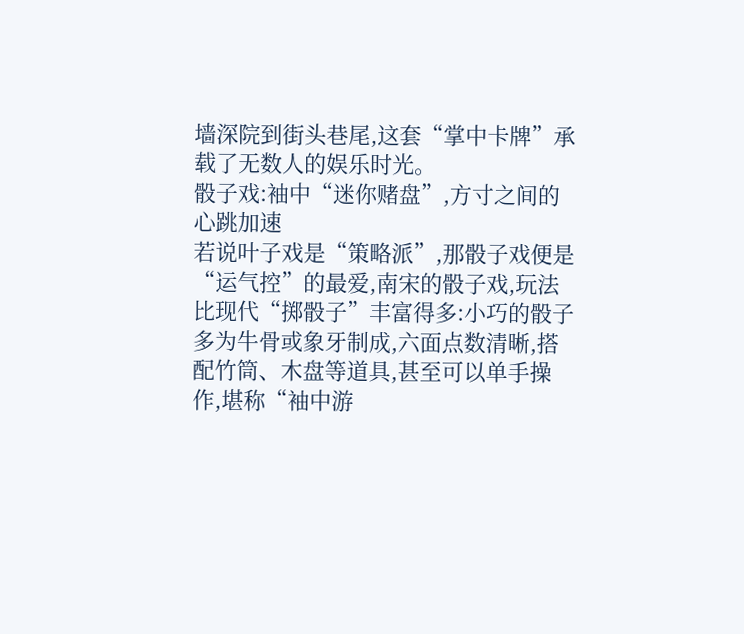墙深院到街头巷尾,这套“掌中卡牌”承载了无数人的娱乐时光。
骰子戏:袖中“迷你赌盘”,方寸之间的心跳加速
若说叶子戏是“策略派”,那骰子戏便是“运气控”的最爱,南宋的骰子戏,玩法比现代“掷骰子”丰富得多:小巧的骰子多为牛骨或象牙制成,六面点数清晰,搭配竹筒、木盘等道具,甚至可以单手操作,堪称“袖中游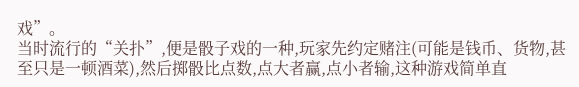戏”。
当时流行的“关扑”,便是骰子戏的一种,玩家先约定赌注(可能是钱币、货物,甚至只是一顿酒菜),然后掷骰比点数,点大者赢,点小者输,这种游戏简单直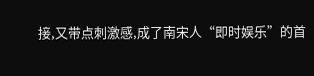接,又带点刺激感,成了南宋人“即时娱乐”的首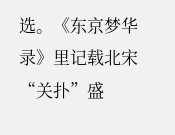选。《东京梦华录》里记载北宋“关扑”盛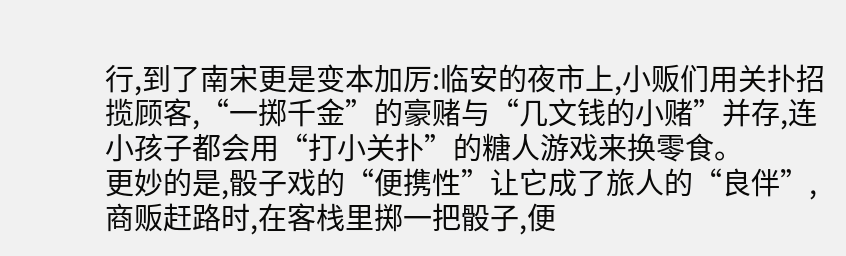行,到了南宋更是变本加厉:临安的夜市上,小贩们用关扑招揽顾客,“一掷千金”的豪赌与“几文钱的小赌”并存,连小孩子都会用“打小关扑”的糖人游戏来换零食。
更妙的是,骰子戏的“便携性”让它成了旅人的“良伴”,商贩赶路时,在客栈里掷一把骰子,便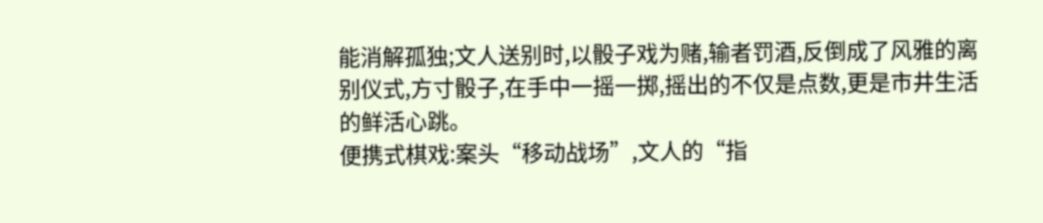能消解孤独;文人送别时,以骰子戏为赌,输者罚酒,反倒成了风雅的离别仪式,方寸骰子,在手中一摇一掷,摇出的不仅是点数,更是市井生活的鲜活心跳。
便携式棋戏:案头“移动战场”,文人的“指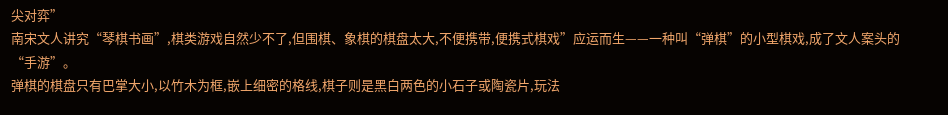尖对弈”
南宋文人讲究“琴棋书画”,棋类游戏自然少不了,但围棋、象棋的棋盘太大,不便携带,便携式棋戏”应运而生——一种叫“弹棋”的小型棋戏,成了文人案头的“手游”。
弹棋的棋盘只有巴掌大小,以竹木为框,嵌上细密的格线,棋子则是黑白两色的小石子或陶瓷片,玩法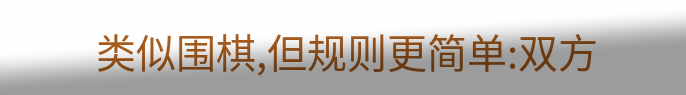类似围棋,但规则更简单:双方